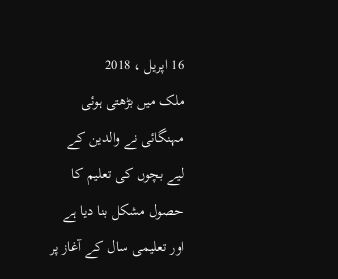16 اپریل ، 2018
ملک میں بڑھتی ہوئی مہنگائی نے والدین کے لیے بچوں کی تعلیم کا حصول مشکل بنا دیا ہے اور تعلیمی سال کے آغاز پر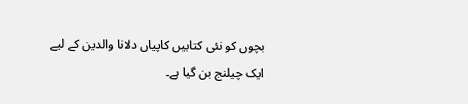بچوں کو نئی کتابیں کاپیاں دلانا والدین کے لیے ایک چیلنج بن گیا ہے۔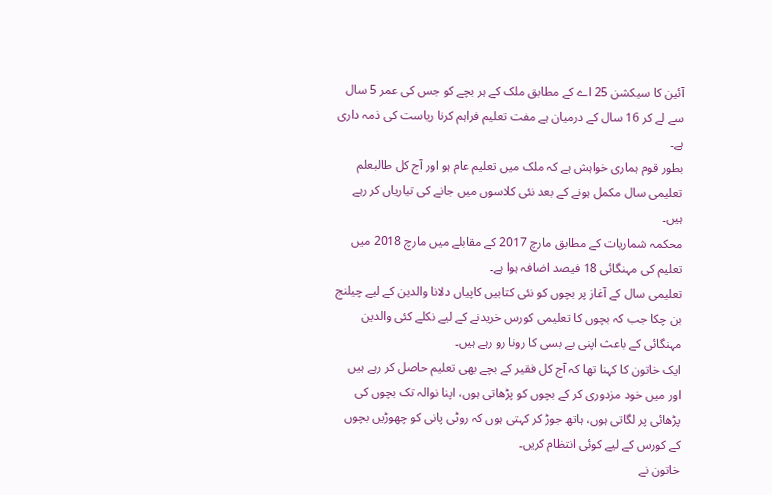آئین کا سیکشن 25 اے کے مطابق ملک کے ہر بچے کو جس کی عمر 5 سال سے لے کر 16 سال کے درمیان ہے مفت تعلیم فراہم کرنا ریاست کی ذمہ داری ہے۔
بطور قوم ہماری خواہش ہے کہ ملک میں تعلیم عام ہو اور آج کل طالبعلم تعلیمی سال مکمل ہونے کے بعد نئی کلاسوں میں جانے کی تیاریاں کر رہے ہیں۔
محکمہ شماریات کے مطابق مارچ 2017 کے مقابلے میں مارچ 2018 میں تعلیم کی مہنگائی 18 فیصد اضافہ ہوا ہے۔
تعلیمی سال کے آغاز پر بچوں کو نئی کتابیں کاپیاں دلانا والدین کے لیے چیلنج بن چکا جب کہ بچوں کا تعلیمی کورس خریدنے کے لیے نکلے کئی والدین مہنگائی کے باعث اپنی بے بسی کا رونا رو رہے ہیں۔
ایک خاتون کا کہنا تھا کہ آج کل فقیر کے بچے بھی تعلیم حاصل کر رہے ہیں اور میں خود مزدوری کر کے بچوں کو پڑھاتی ہوں، اپنا نوالہ تک بچوں کی پڑھائی پر لگاتی ہوں، ہاتھ جوڑ کر کہتی ہوں کہ روٹی پانی کو چھوڑیں بچوں کے کورس کے لیے کوئی انتظام کریں۔
خاتون نے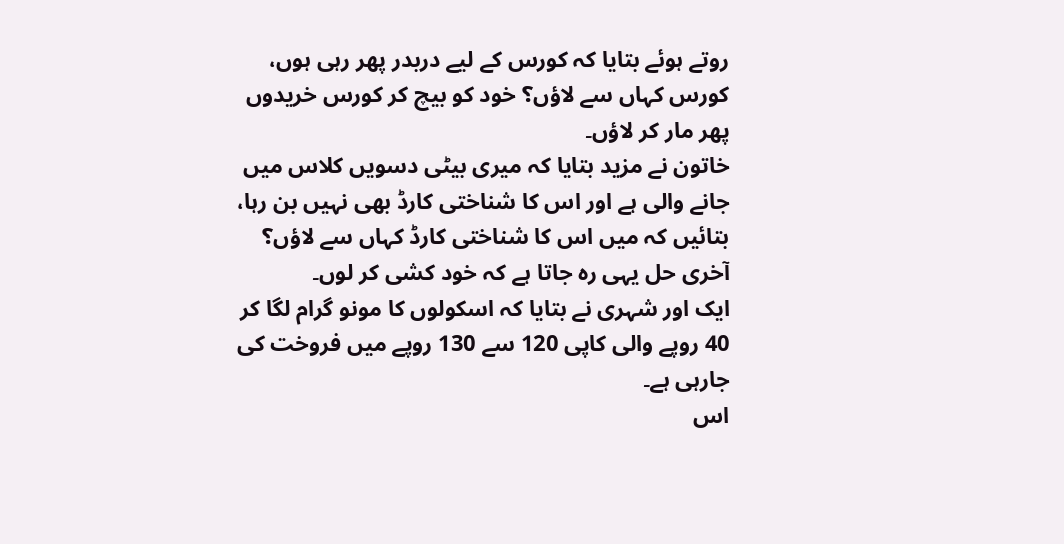روتے ہوئے بتایا کہ کورس کے لیے دربدر پھر رہی ہوں، کورس کہاں سے لاؤں؟ خود کو بیچ کر کورس خریدوں پھر مار کر لاؤں۔
خاتون نے مزید بتایا کہ میری بیٹی دسویں کلاس میں جانے والی ہے اور اس کا شناختی کارڈ بھی نہیں بن رہا، بتائیں کہ میں اس کا شناختی کارڈ کہاں سے لاؤں؟ آخری حل یہی رہ جاتا ہے کہ خود کشی کر لوں۔
ایک اور شہری نے بتایا کہ اسکولوں کا مونو گرام لگا کر 40 روپے والی کاپی 120 سے 130 روپے میں فروخت کی جارہی ہے۔
اس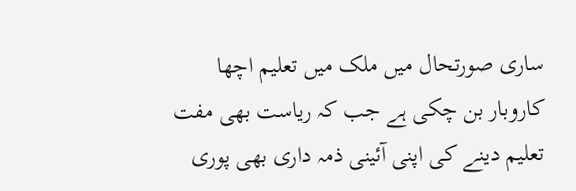ساری صورتحال میں ملک میں تعلیم اچھا کاروبار بن چکی ہے جب کہ ریاست بھی مفت تعلیم دینے کی اپنی آئینی ذمہ داری بھی پوری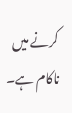کرنے میں ناکام ہے۔